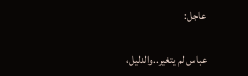عاجل:

عباس لم يتغير..والدليل،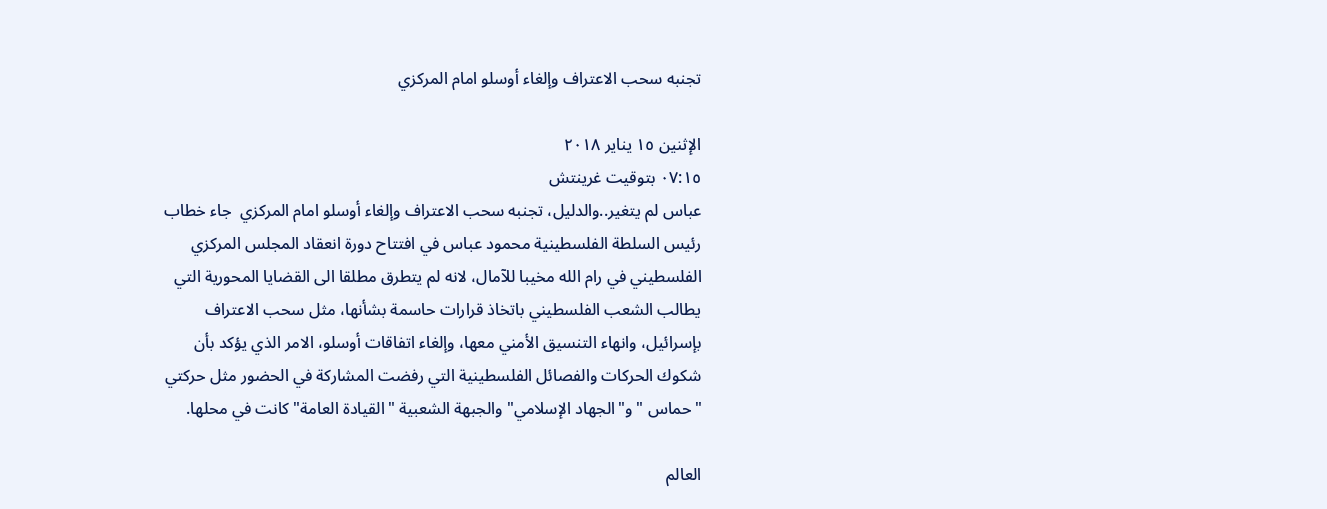تجنبه سحب الاعتراف وإلغاء أوسلو امام المركزي

الإثنين ١٥ يناير ٢٠١٨
٠٧:١٥ بتوقيت غرينتش
عباس لم يتغير..والدليل، تجنبه سحب الاعتراف وإلغاء أوسلو امام المركزي  جاء خطاب رئيس السلطة الفلسطينية محمود عباس في افتتاح دورة انعقاد المجلس المركزي الفلسطيني في رام الله مخيبا للآمال، لانه لم يتطرق مطلقا الى القضايا المحورية التي يطالب الشعب الفلسطيني باتخاذ قرارات حاسمة بشأنها، مثل سحب الاعتراف بإسرائيل، وانهاء التنسيق الأمني معها، وإلغاء اتفاقات أوسلو، الامر الذي يؤكد بأن شكوك الحركات والفصائل الفلسطينية التي رفضت المشاركة في الحضور مثل حركتي "حماس " و"الجهاد الإسلامي" والجبهة الشعبية "القيادة العامة" كانت في محلها.

العالم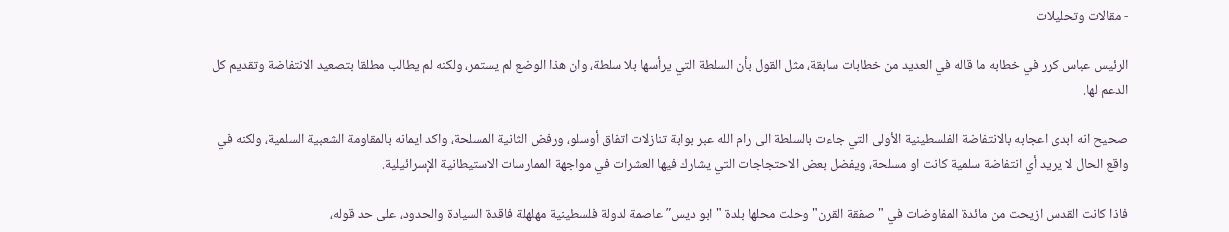- مقالات وتحليلات

الرئيس عباس كرر في خطابه ما قاله في العديد من خطابات سابقة، مثل القول بأن السلطة التي يرأسها بلا سلطة، وان هذا الوضع لم يستمر، ولكنه لم يطالب مطلقا بتصعيد الانتفاضة وتقديم كل الدعم لها.

صحيح انه ابدى اعجابه بالانتفاضة الفلسطينية الأولى التي جاءت بالسلطة الى رام الله عبر بوابة تنازلات اتفاق أوسلو، ورفض الثانية المسلحة، واكد ايمانه بالمقاومة الشعبية السلمية، ولكنه في واقع الحال لا يريد أي انتفاضة سلمية كانت او مسلحة، ويفضل بعض الاحتجاجات التي يشارك فيها العشرات في مواجهة الممارسات الاستيطانية الإسرائيلية.

فاذا كانت القدس ازيحت من مائدة المفاوضات في "صفقة القرن" وحلت محلها بلدة "ابو ديس″ عاصمة لدولة فلسطينية مهلهلة فاقدة السيادة والحدود، على حد قوله،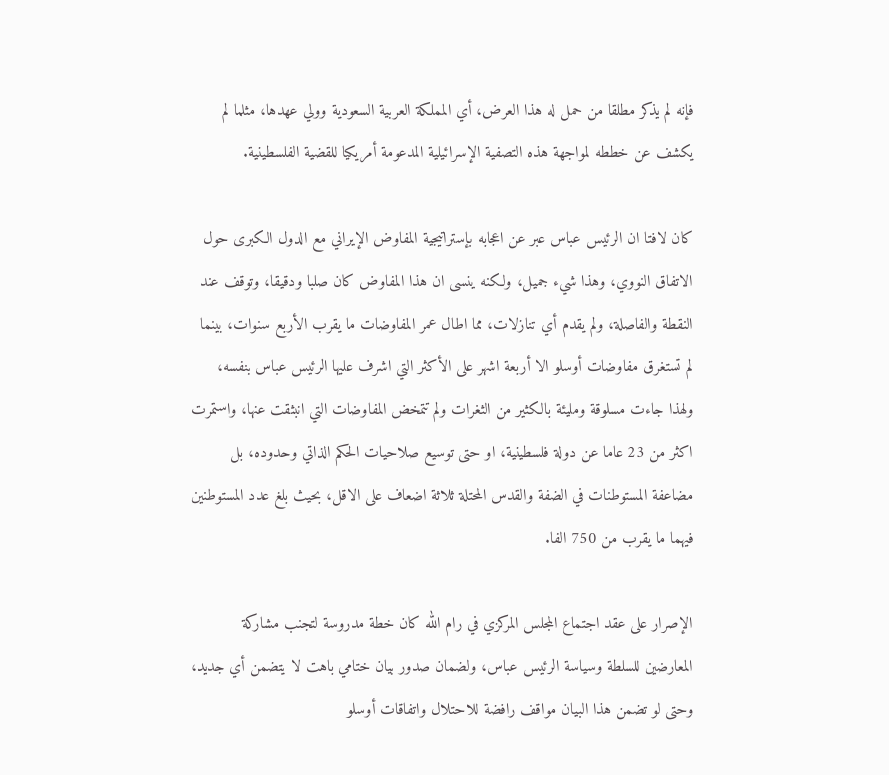فإنه لم يذكر مطلقا من حمل له هذا العرض، أي المملكة العربية السعودية وولي عهدها، مثلما لم يكشف عن خططه لمواجهة هذه التصفية الإسرائيلية المدعومة أمريكيا للقضية الفلسطينية.

كان لافتا ان الرئيس عباس عبر عن اعجابه بإستراتيجية المفاوض الإيراني مع الدول الكبرى حول الاتفاق النووي، وهذا شيء جميل، ولكنه ينسى ان هذا المفاوض كان صلبا ودقيقا، وتوقف عند النقطة والفاصلة، ولم يقدم أي تنازلات، مما اطال عمر المفاوضات ما يقرب الأربع سنوات، بينما لم تستغرق مفاوضات أوسلو الا أربعة اشهر على الأكثر التي اشرف عليها الرئيس عباس بنفسه، ولهذا جاءت مسلوقة ومليئة بالكثير من الثغرات ولم تتمخض المفاوضات التي انبثقت عنها، واستمرت اكثر من 23 عاما عن دولة فلسطينية، او حتى توسيع صلاحيات الحكم الذاتي وحدوده، بل مضاعفة المستوطنات في الضفة والقدس المحتلة ثلاثة اضعاف على الاقل، بحيث بلغ عدد المستوطنين فيهما ما يقرب من 750 الفا.

الإصرار على عقد اجتماع المجلس المركزي في رام الله كان خطة مدروسة لتجنب مشاركة المعارضين للسلطة وسياسة الرئيس عباس، ولضمان صدور بيان ختامي باهت لا يتضمن أي جديد، وحتى لو تضمن هذا البيان مواقف رافضة للاحتلال واتفاقات أوسلو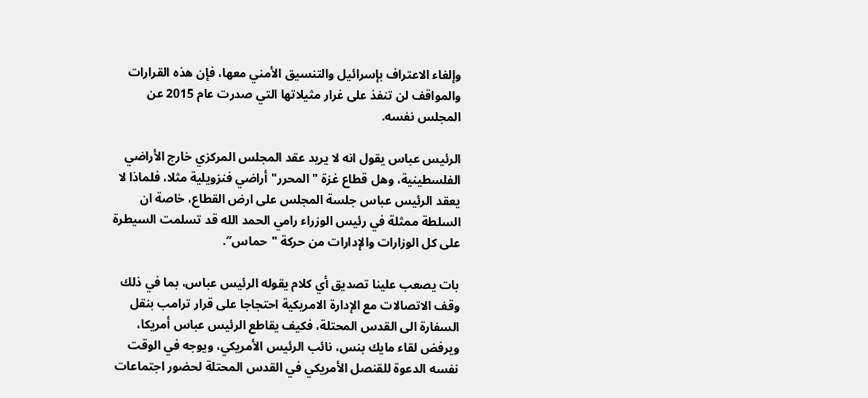وإلغاء الاعتراف بإسرائيل والتنسيق الأمني معها، فإن هذه القرارات والمواقف لن تنفذ على غرار مثيلاتها التي صدرت عام 2015 عن المجلس نفسه.

الرئيس عباس يقول انه لا يريد عقد المجلس المركزي خارج الأراضي الفلسطينية، وهل قطاع غزة "المحرر" أراضي فنزويلية مثلا، فلماذا لا يعقد الرئيس عباس جلسة المجلس على ارض القطاع، خاصة ان السلطة ممثلة في رئيس الوزراء رامي الحمد الله قد تسلمت السيطرة على كل الوزارات والإدارات من حركة "حماس″.

بات يصعب علينا تصديق أي كلام يقوله الرئيس عباس، بما في ذلك وقف الاتصالات مع الإدارة الامريكية احتجاجا على قرار ترامب بنقل السفارة الى القدس المحتلة، فكيف يقاطع الرئيس عباس أمريكا، ويرفض لقاء مايك بنس، نائب الرئيس الأمريكي، ويوجه في الوقت نفسه الدعوة للقنصل الأمريكي في القدس المحتلة لحضور اجتماعات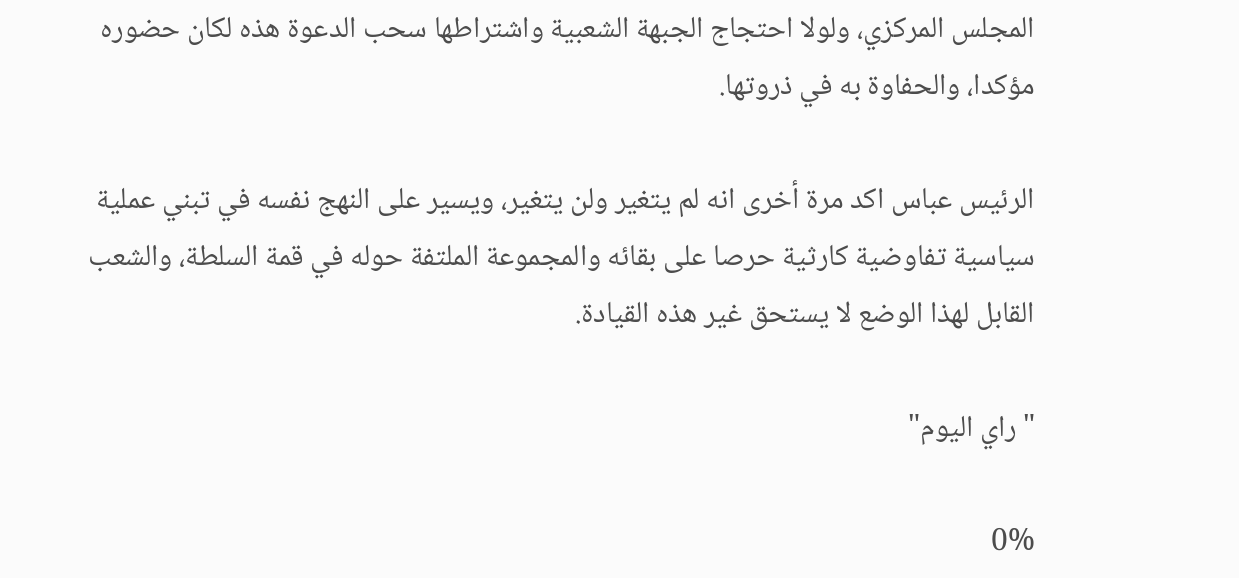المجلس المركزي، ولولا احتجاج الجبهة الشعبية واشتراطها سحب الدعوة هذه لكان حضوره مؤكدا، والحفاوة به في ذروتها.

الرئيس عباس اكد مرة أخرى انه لم يتغير ولن يتغير، ويسير على النهج نفسه في تبني عملية سياسية تفاوضية كارثية حرصا على بقائه والمجموعة الملتفة حوله في قمة السلطة، والشعب القابل لهذا الوضع لا يستحق غير هذه القيادة.

"راي اليوم"

0%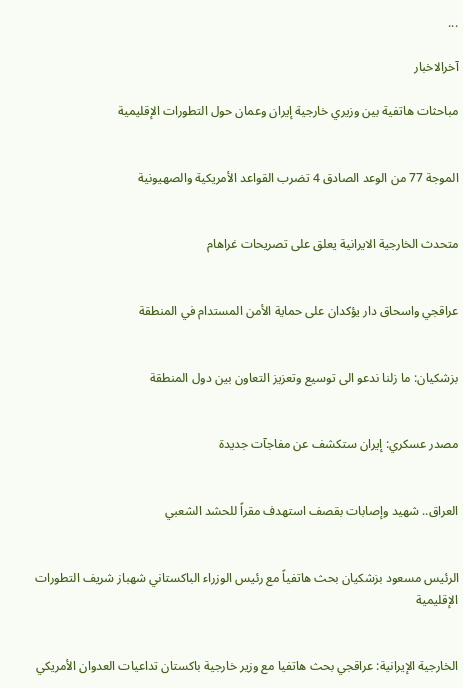...

آخرالاخبار

مباحثات هاتفية بين وزيري خارجية إيران وعمان حول التطورات الإقليمية


الموجة 77 من الوعد الصادق 4 تضرب القواعد الأمريكية والصهيونية


متحدث الخارجية الايرانية يعلق على تصريحات غراهام


عراقجي واسحاق دار يؤكدان على حماية الأمن المستدام في المنطقة


بزشكيان: ما زلنا ندعو الى توسيع وتعزيز التعاون بين دول المنطقة


مصدر عسكري: إيران ستكشف عن مفاجآت جديدة


العراق.. شهيد وإصابات بقصف استهدف مقراً للحشد الشعبي


الرئيس مسعود بزشكيان بحث هاتفياً مع رئيس الوزراء الباكستاني شهباز شريف التطورات الإقليمية


الخارجية الإيرانية: عراقجي بحث هاتفيا مع وزير خارجية باكستان تداعيات العدوان الأمريكي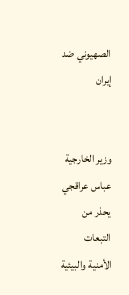الصهيوني ضد إيران


وزير الخارجية عباس عراقجي يحذر من التبعات الأمنية والبيئية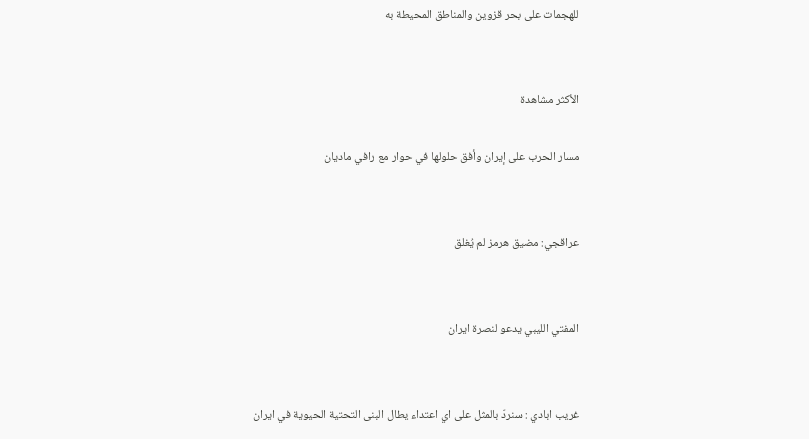للهجمات على بحر قزوين والمناطق المحيطة به


الأكثر مشاهدة

مسار الحرب على إيران وأفق حلولها في حوار مع رافي ماديان


عراقجي: مضيق هرمز لم يُغلق


المفتي الليبي يدعو لنصرة ايران


غريب ابادي : سنردّ بالمثل على اي اعتداء يطال البنى التحتية الحيوية في ايران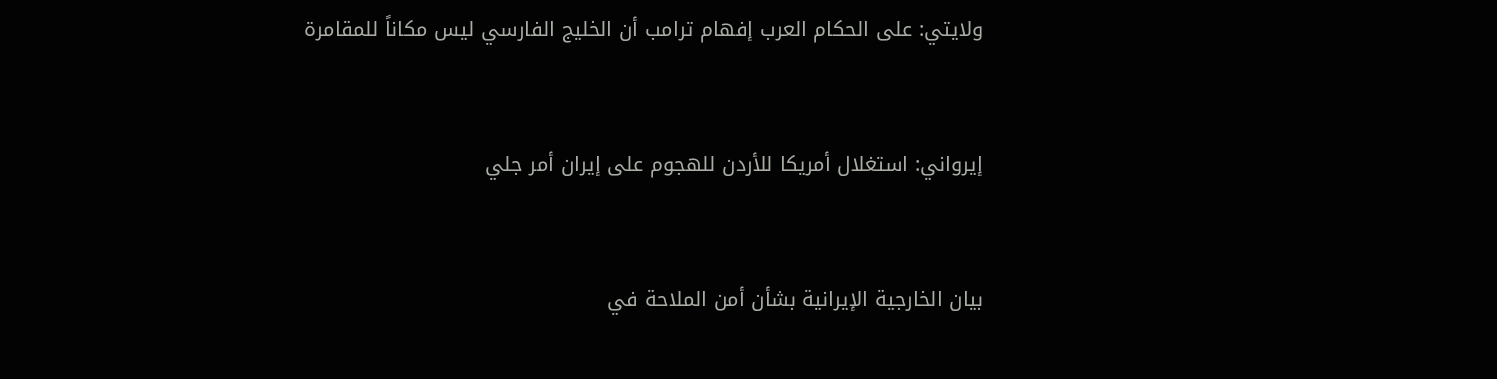ولايتي: على الحكام العرب إفهام ترامب أن الخليج الفارسي ليس مكاناً للمقامرة


إيرواني: استغلال أمريكا للأردن للهجوم على إيران أمر جلي


بيان الخارجية الإيرانية بشأن أمن الملاحة في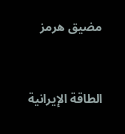مضيق هرمز


الطاقة الإيرانية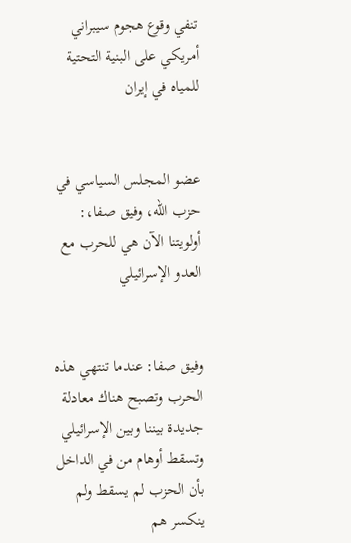تنفي وقوع هجوم سيبراني أمريكي على البنية التحتية للمياه في إيران


عضو المجلس السياسي في حزب الله، وفيق صفا،: أولويتنا الآن هي للحرب مع العدو الإسرائيلي


وفيق صفا: عندما تنتهي هذه الحرب وتصبح هناك معادلة جديدة بيننا وبين الإسرائيلي وتسقط أوهام من في الداخل بأن الحزب لم يسقط ولم ينكسر هم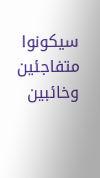سيكونوا متفاجئين وخائبين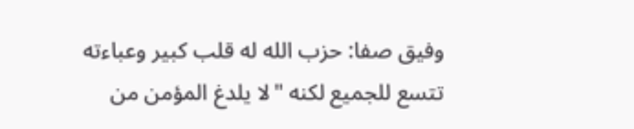وفيق صفا: حزب الله له قلب كبير وعباءته تتسع للجميع لكنه "لا يلدغ المؤمن من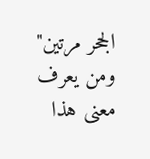الجحر مرتين" ومن يعرف معنى هذا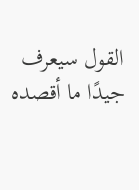القول سيعرف جيدًا ما أقصده